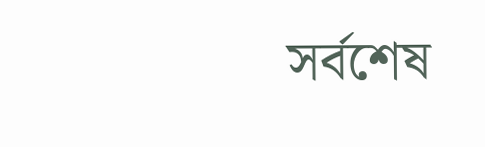সর্বশেষ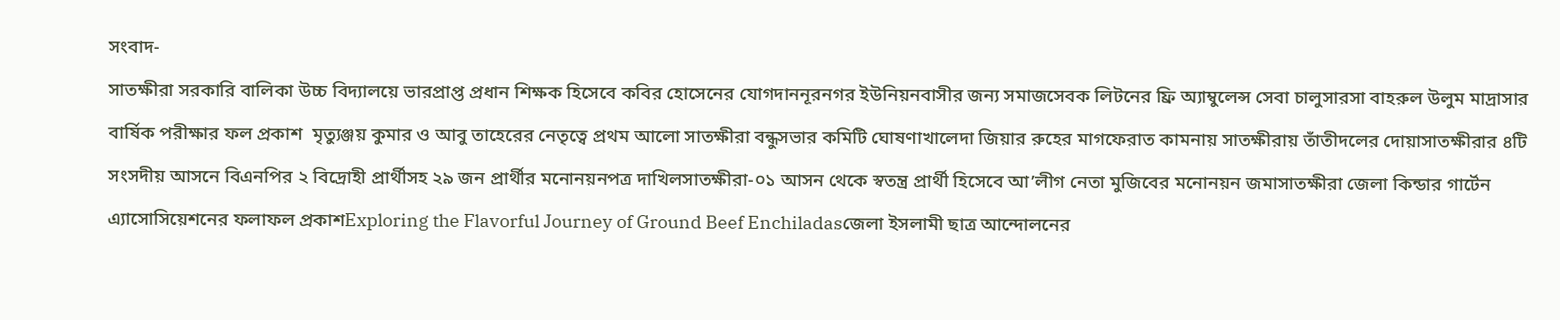সংবাদ-
সাতক্ষীরা সরকারি বালিকা উচ্চ বিদ্যালয়ে ভারপ্রাপ্ত প্রধান শিক্ষক হিসেবে কবির হোসেনের যোগদাননূরনগর ইউনিয়নবাসীর জন্য সমাজসেবক লিটনের ফ্রি অ্যাম্বুলেন্স সেবা চালুসারসা বাহরুল উলুম মাদ্রাসার বার্ষিক পরীক্ষার ফল প্রকাশ  মৃত্যুঞ্জয় কুমার ও আবু তাহেরের নেতৃত্বে প্রথম আলো সাতক্ষীরা বন্ধুসভার কমিটি ঘোষণাখালেদা জিয়ার রুহের মাগফেরাত কামনায় সাতক্ষীরায় তাঁতীদলের দোয়াসাতক্ষীরার ৪টি সংসদীয় আসনে বিএনপির ২ বিদ্রোহী প্রার্থীসহ ২৯ জন প্রার্থীর মনোনয়নপত্র দাখিলসাতক্ষীরা-০১ আসন থেকে স্বতন্ত্র প্রার্থী হিসেবে আ’লীগ নেতা মুজিবের মনোনয়ন জমাসাতক্ষীরা জেলা কিন্ডার গার্টেন এ্যাসোসিয়েশনের ফলাফল প্রকাশExploring the Flavorful Journey of Ground Beef Enchiladasজেলা ইসলামী ছাত্র আন্দোলনের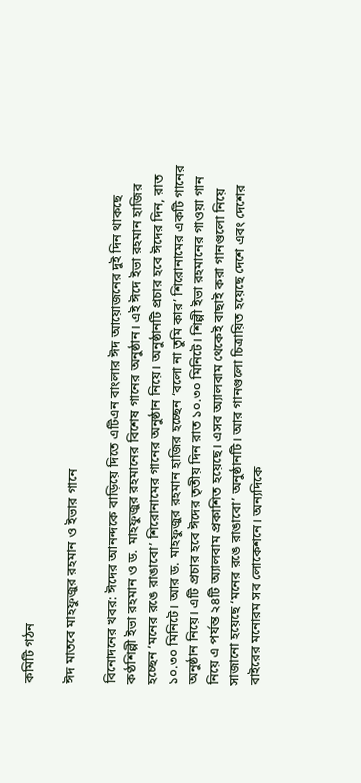কমিটি গঠন

ঈদ মাতবে মাহফুজুর রহমান ও ইভার গানে

বিনোদনের খবর: ঈদের আনন্দকে বাড়িয়ে দিতে এটিএন বাংলার ঈদ আয়োজনের দুই দিন থাকছে কণ্ঠশিল্পী ইভা রহমান ও ড. মাহফুজুর রহমানের বিশেষ গানের অনুষ্ঠান। এই ঈদে ইভা রহমান হাজির হচ্ছেন ‘মনের রঙে রাঙাবো’ শিরোনামের গানের অনুষ্ঠান নিয়ে। অনুষ্ঠানটি প্রচার হবে ঈদের দিন, রাত ১০.৩০ মিনিটে। আর ড. মাহফুজুর রহমান হাজির হচ্ছেন ‘বলো না তুমি কার’ শিরোনামের একটি গানের অনুষ্ঠান নিয়ে। এটি প্রচার হবে ঈদের তৃতীয় দিন রাত ১০.৩০ মিনিটে। শিল্পী ইভা রহমানের গাওয়া গান নিয়ে এ পর্যন্ত ২৪টি অ্যালবাম প্রকাশিত হয়েছে। এসব অ্যালবাম থেকেই বাছাই করা গানগুলো নিয়ে সাজানো হয়েছে ‘মনের রঙে রাঙাবো’ অনুষ্ঠানটি। আর গানগুলো চিত্রায়িত হয়েছে দেশে এবং দেশের বাইরের মনোরম সব লোকেশনে। অন্যদিকে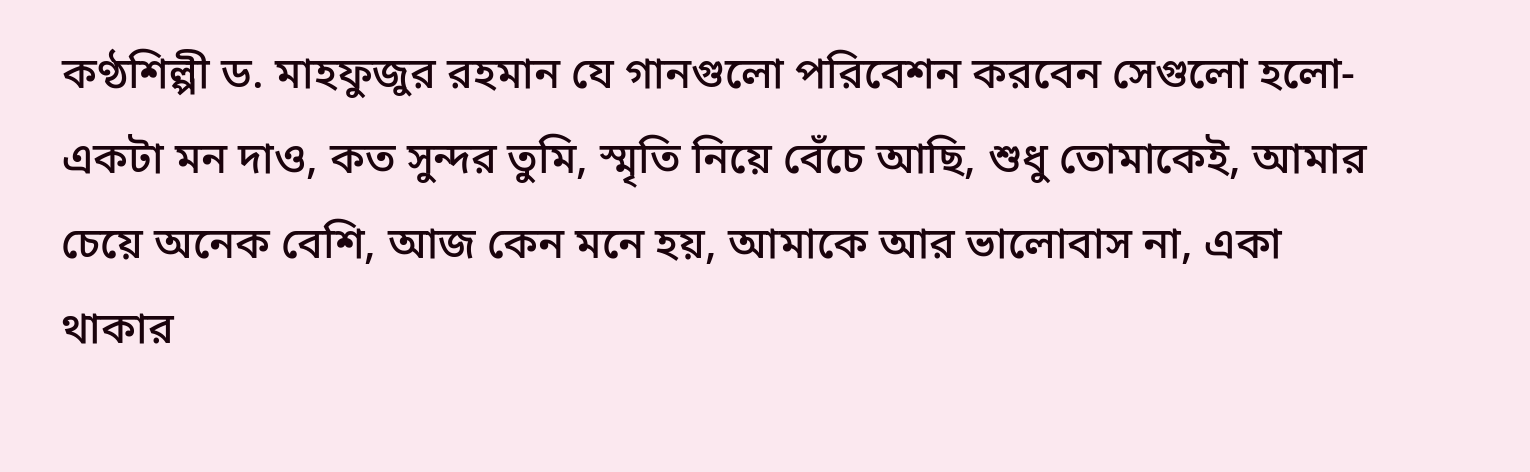কণ্ঠশিল্পী ড. মাহফুজুর রহমান যে গানগুলো পরিবেশন করবেন সেগুলো হলো- একটা মন দাও, কত সুন্দর তুমি, স্মৃতি নিয়ে বেঁচে আছি, শুধু তোমাকেই, আমার চেয়ে অনেক বেশি, আজ কেন মনে হয়, আমাকে আর ভালোবাস না, একা থাকার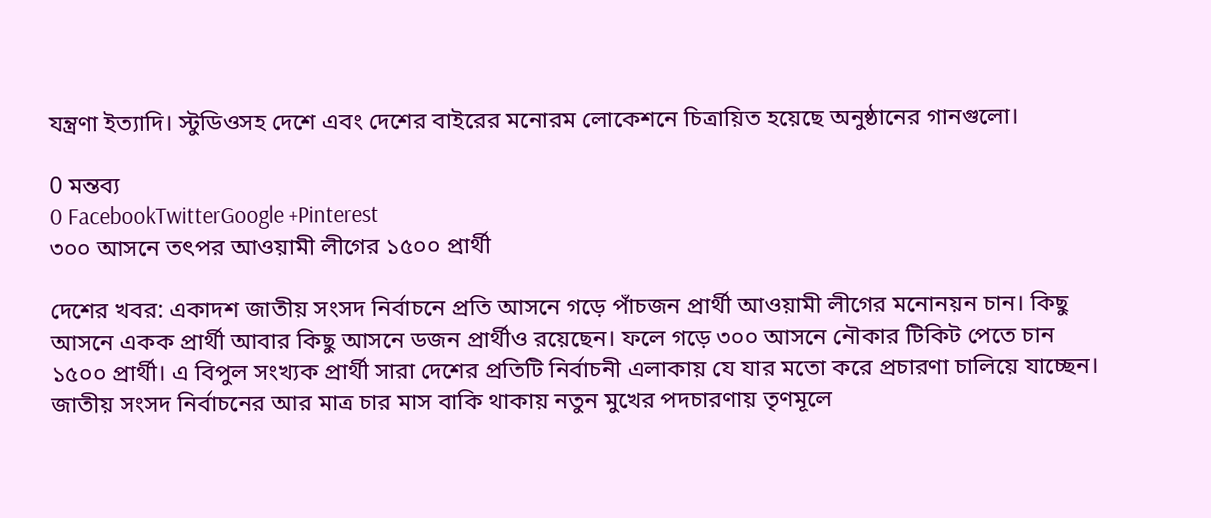যন্ত্রণা ইত্যাদি। স্টুডিওসহ দেশে এবং দেশের বাইরের মনোরম লোকেশনে চিত্রায়িত হয়েছে অনুষ্ঠানের গানগুলো।

0 মন্তব্য
0 FacebookTwitterGoogle +Pinterest
৩০০ আসনে তৎপর আওয়ামী লীগের ১৫০০ প্রার্থী

দেশের খবর: একাদশ জাতীয় সংসদ নির্বাচনে প্রতি আসনে গড়ে পাঁচজন প্রার্থী আওয়ামী লীগের মনোনয়ন চান। কিছু আসনে একক প্রার্থী আবার কিছু আসনে ডজন প্রার্থীও রয়েছেন। ফলে গড়ে ৩০০ আসনে নৌকার টিকিট পেতে চান ১৫০০ প্রার্থী। এ বিপুল সংখ্যক প্রার্থী সারা দেশের প্রতিটি নির্বাচনী এলাকায় যে যার মতো করে প্রচারণা চালিয়ে যাচ্ছেন। জাতীয় সংসদ নির্বাচনের আর মাত্র চার মাস বাকি থাকায় নতুন মুখের পদচারণায় তৃণমূলে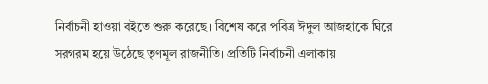নির্বাচনী হাওয়া বইতে শুরু করেছে। বিশেষ করে পবিত্র ঈদুল আজহাকে ঘিরে সরগরম হয়ে উঠেছে তৃণমূল রাজনীতি। প্রতিটি নির্বাচনী এলাকায়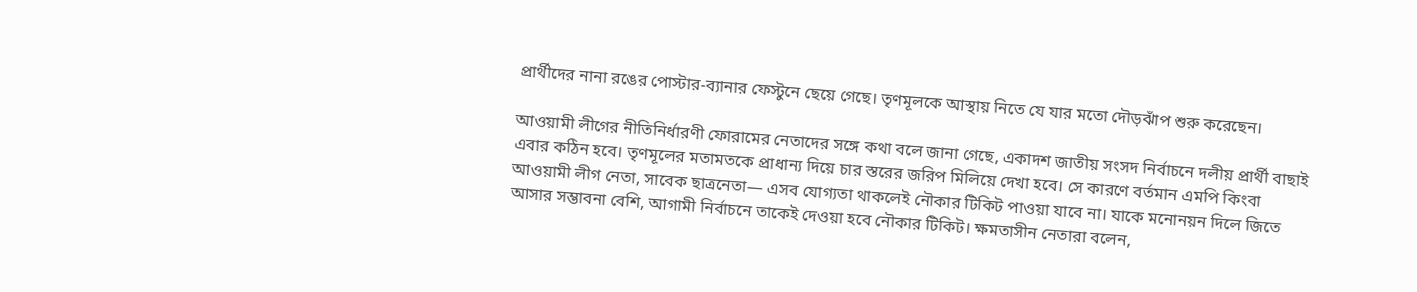প্রার্থীদের নানা রঙের পোস্টার-ব্যানার ফেস্টুনে ছেয়ে গেছে। তৃণমূলকে আস্থায় নিতে যে যার মতো দৌড়ঝাঁপ শুরু করেছেন।

আওয়ামী লীগের নীতিনির্ধারণী ফোরামের নেতাদের সঙ্গে কথা বলে জানা গেছে, একাদশ জাতীয় সংসদ নির্বাচনে দলীয় প্রার্থী বাছাই এবার কঠিন হবে। তৃণমূলের মতামতকে প্রাধান্য দিয়ে চার স্তরের জরিপ মিলিয়ে দেখা হবে। সে কারণে বর্তমান এমপি কিংবা আওয়ামী লীগ নেতা, সাবেক ছাত্রনেতা— এসব যোগ্যতা থাকলেই নৌকার টিকিট পাওয়া যাবে না। যাকে মনোনয়ন দিলে জিতে আসার সম্ভাবনা বেশি, আগামী নির্বাচনে তাকেই দেওয়া হবে নৌকার টিকিট। ক্ষমতাসীন নেতারা বলেন,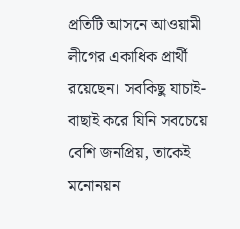প্রতিটি আসনে আওয়ামী লীগের একাধিক প্রার্থী রয়েছেন। সবকিছু যাচাই-বাছাই করে যিনি সবচেয়ে বেশি জনপ্রিয়, তাকেই মনোনয়ন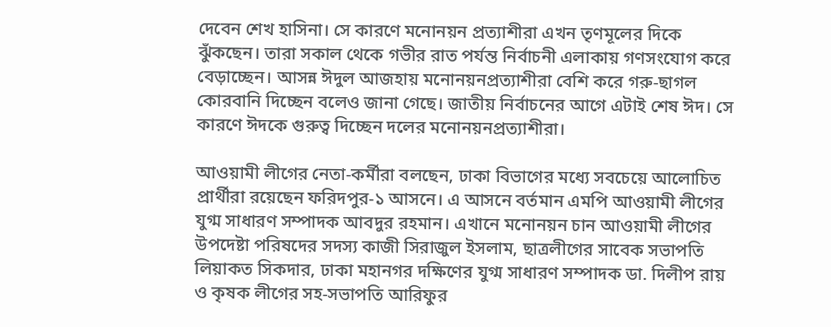দেবেন শেখ হাসিনা। সে কারণে মনোনয়ন প্রত্যাশীরা এখন তৃণমূলের দিকে ঝুঁকছেন। তারা সকাল থেকে গভীর রাত পর্যন্ত নির্বাচনী এলাকায় গণসংযোগ করে বেড়াচ্ছেন। আসন্ন ঈদুল আজহায় মনোনয়নপ্রত্যাশীরা বেশি করে গরু-ছাগল কোরবানি দিচ্ছেন বলেও জানা গেছে। জাতীয় নির্বাচনের আগে এটাই শেষ ঈদ। সে কারণে ঈদকে গুরুত্ব দিচ্ছেন দলের মনোনয়নপ্রত্যাশীরা।

আওয়ামী লীগের নেতা-কর্মীরা বলছেন, ঢাকা বিভাগের মধ্যে সবচেয়ে আলোচিত প্রার্থীরা রয়েছেন ফরিদপুর-১ আসনে। এ আসনে বর্তমান এমপি আওয়ামী লীগের যুগ্ম সাধারণ সম্পাদক আবদুর রহমান। এখানে মনোনয়ন চান আওয়ামী লীগের উপদেষ্টা পরিষদের সদস্য কাজী সিরাজুল ইসলাম, ছাত্রলীগের সাবেক সভাপতি লিয়াকত সিকদার, ঢাকা মহানগর দক্ষিণের যুগ্ম সাধারণ সম্পাদক ডা. দিলীপ রায় ও কৃষক লীগের সহ-সভাপতি আরিফুর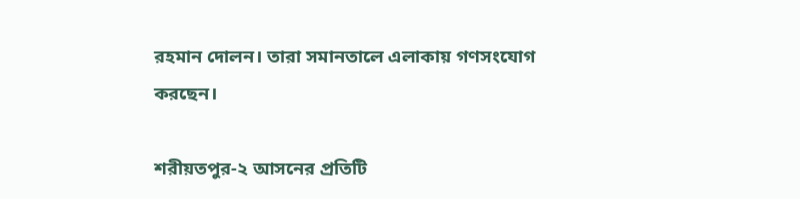রহমান দোলন। তারা সমানতালে এলাকায় গণসংযোগ করছেন।

শরীয়তপুর-২ আসনের প্রতিটি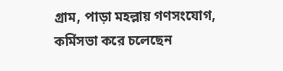গ্রাম, পাড়া মহল্লায় গণসংযোগ, কর্মিসভা করে চলেছেন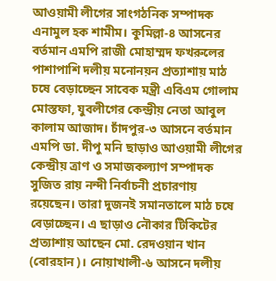আওয়ামী লীগের সাংগঠনিক সম্পাদক এনামুল হক শামীম। কুমিল্লা-৪ আসনের বর্তমান এমপি রাজী মোহাম্মদ ফখরুলের পাশাপাশি দলীয় মনোনয়ন প্রত্যাশায় মাঠ চষে বেড়াচ্ছেন সাবেক মন্ত্রী এবিএম গোলাম মোস্তফা, যুবলীগের কেন্দ্রীয় নেতা আবুল কালাম আজাদ। চাঁদপুর-৩ আসনে বর্তমান এমপি ডা. দীপু মনি ছাড়াও আওয়ামী লীগের কেন্দ্রীয় ত্রাণ ও সমাজকল্যাণ সম্পাদক সুজিত রায় নন্দী নির্বাচনী প্রচারণায় রয়েছেন। তারা দুজনই সমানতালে মাঠ চষে বেড়াচ্ছেন। এ ছাড়াও নৌকার টিকিটের প্রত্যাশায় আছেন মো. রেদওয়ান খান (বোরহান)। নোয়াখালী-৬ আসনে দলীয়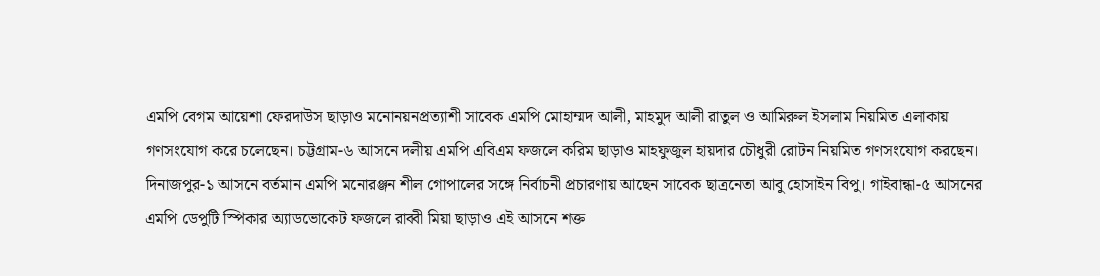এমপি বেগম আয়েশা ফেরদাউস ছাড়াও মনোনয়নপ্রত্যাশী সাবেক এমপি মোহাম্মদ আলী, মাহমুদ আলী রাতুল ও আমিরুল ইসলাম নিয়মিত এলাকায় গণসংযোগ করে চলেছেন। চট্টগ্রাম-৬ আসনে দলীয় এমপি এবিএম ফজলে করিম ছাড়াও মাহফুজুল হায়দার চৌধুরী রোটন নিয়মিত গণসংযোগ করছেন। দিনাজপুর-১ আসনে বর্তমান এমপি মনোরঞ্জন শীল গোপালের সঙ্গে নির্বাচনী প্রচারণায় আছেন সাবেক ছাত্রনেতা আবু হোসাইন বিপু। গাইবান্ধা-৫ আসনের এমপি ডেপুটি স্পিকার অ্যাডভোকেট ফজলে রাব্বী মিয়া ছাড়াও এই আসনে শক্ত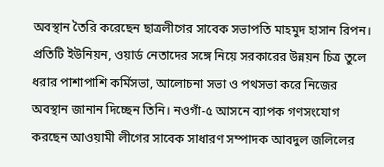অবস্থান তৈরি করেছেন ছাত্রলীগের সাবেক সভাপতি মাহমুদ হাসান রিপন। প্রতিটি ইউনিয়ন, ওয়ার্ড নেতাদের সঙ্গে নিয়ে সরকারের উন্নয়ন চিত্র তুলে ধরার পাশাপাশি কর্মিসভা, আলোচনা সভা ও পথসভা করে নিজের অবস্থান জানান দিচ্ছেন তিনি। নওগাঁ-৫ আসনে ব্যাপক গণসংযোগ করছেন আওয়ামী লীগের সাবেক সাধারণ সম্পাদক আবদুল জলিলের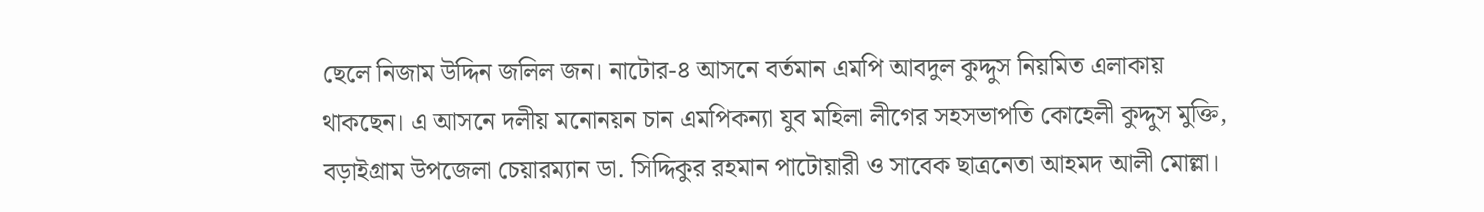ছেলে নিজাম উদ্দিন জলিল জন। নাটোর-৪ আসনে বর্তমান এমপি আবদুল কুদ্দুস নিয়মিত এলাকায় থাকছেন। এ আসনে দলীয় মনোনয়ন চান এমপিকন্যা যুব মহিলা লীগের সহসভাপতি কোহেলী কুদ্দুস মুক্তি, বড়াইগ্রাম উপজেলা চেয়ারম্যান ডা. সিদ্দিকুর রহমান পাটোয়ারী ও সাবেক ছাত্রনেতা আহমদ আলী মোল্লা।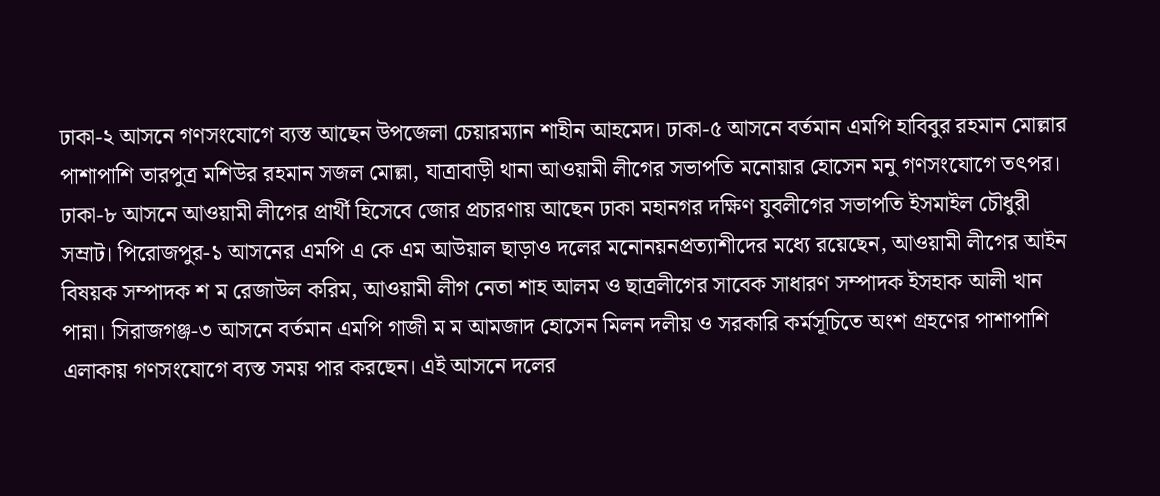ঢাকা-২ আসনে গণসংযোগে ব্যস্ত আছেন উপজেলা চেয়ারম্যান শাহীন আহমেদ। ঢাকা-৫ আসনে বর্তমান এমপি হাবিবুর রহমান মোল্লার পাশাপাশি তারপুত্র মশিউর রহমান সজল মোল্লা, যাত্রাবাড়ী থানা আওয়ামী লীগের সভাপতি মনোয়ার হোসেন মনু গণসংযোগে তৎপর। ঢাকা-৮ আসনে আওয়ামী লীগের প্রার্থী হিসেবে জোর প্রচারণায় আছেন ঢাকা মহানগর দক্ষিণ যুবলীগের সভাপতি ইসমাইল চৌধুরী সম্রাট। পিরোজপুর-১ আসনের এমপি এ কে এম আউয়াল ছাড়াও দলের মনোনয়নপ্রত্যাশীদের মধ্যে রয়েছেন, আওয়ামী লীগের আইন বিষয়ক সম্পাদক শ ম রেজাউল করিম, আওয়ামী লীগ নেতা শাহ আলম ও ছাত্রলীগের সাবেক সাধারণ সম্পাদক ইসহাক আলী খান পান্না। সিরাজগঞ্জ-৩ আসনে বর্তমান এমপি গাজী ম ম আমজাদ হোসেন মিলন দলীয় ও সরকারি কর্মসূচিতে অংশ গ্রহণের পাশাপাশি এলাকায় গণসংযোগে ব্যস্ত সময় পার করছেন। এই আসনে দলের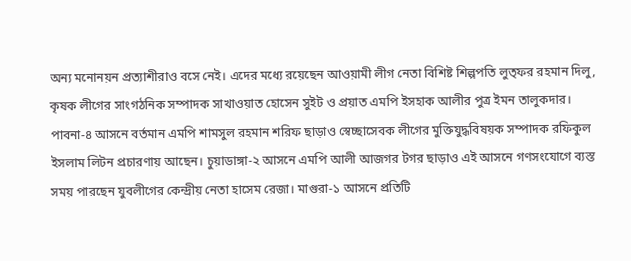অন্য মনোনয়ন প্রত্যাশীরাও বসে নেই। এদের মধ্যে রয়েছেন আওয়ামী লীগ নেতা বিশিষ্ট শিল্পপতি লুত্ফর রহমান দিলু, কৃষক লীগের সাংগঠনিক সম্পাদক সাখাওয়াত হোসেন সুইট ও প্রয়াত এমপি ইসহাক আলীর পুত্র ইমন তালুকদার। পাবনা-৪ আসনে বর্তমান এমপি শামসুল রহমান শরিফ ছাড়াও স্বেচ্ছাসেবক লীগের মুক্তিযুদ্ধবিষয়ক সম্পাদক রফিকুল ইসলাম লিটন প্রচারণায় আছেন। চুয়াডাঙ্গা-২ আসনে এমপি আলী আজগর টগর ছাড়াও এই আসনে গণসংযোগে ব্যস্ত সময় পারছেন যুবলীগের কেন্দ্রীয় নেতা হাসেম রেজা। মাগুরা-১ আসনে প্রতিটি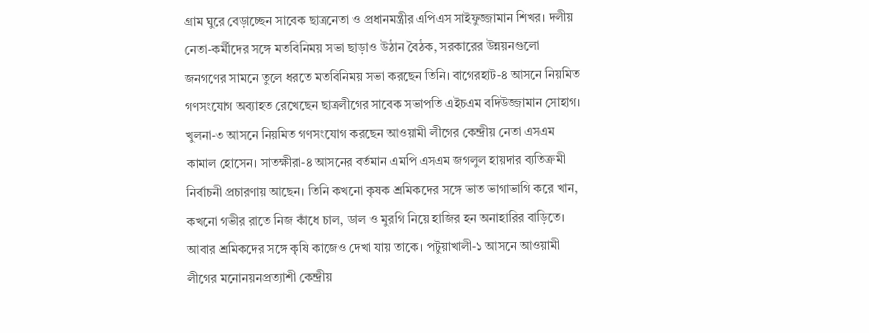গ্রাম ঘুরে বেড়াচ্ছেন সাবেক ছাত্রনেতা ও প্রধানমন্ত্রীর এপিএস সাইফুজ্জামান শিখর। দলীয় নেতা-কর্মীদের সঙ্গে মতবিনিময় সভা ছাড়াও উঠান বৈঠক, সরকারের উন্নয়নগুলো জনগণের সামনে তুলে ধরতে মতবিনিময় সভা করছেন তিনি। বাগেরহাট-৪ আসনে নিয়মিত গণসংযোগ অব্যাহত রেখেছেন ছাত্রলীগের সাবেক সভাপতি এইচএম বদিউজ্জামান সোহাগ। খুলনা-৩ আসনে নিয়মিত গণসংযোগ করছেন আওয়ামী লীগের কেন্দ্রীয় নেতা এসএম কামাল হোসেন। সাতক্ষীরা-৪ আসনের বর্তমান এমপি এসএম জগলুল হায়দার ব্যতিক্রমী নির্বাচনী প্রচারণায় আছেন। তিনি কখনো কৃষক শ্রমিকদের সঙ্গে ভাত ভাগাভাগি করে খান, কখনো গভীর রাতে নিজ কাঁধে চাল, ডাল ও মুরগি নিয়ে হাজির হন অনাহারির বাড়িতে। আবার শ্রমিকদের সঙ্গে কৃষি কাজেও দেখা যায় তাকে। পটুয়াখালী-১ আসনে আওয়ামী লীগের মনোনয়নপ্রত্যাশী কেন্দ্রীয়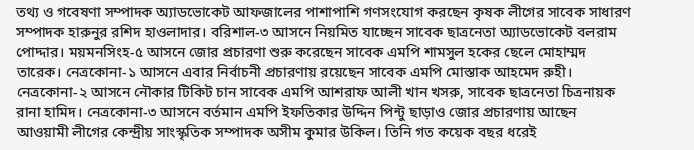তথ্য ও গবেষণা সম্পাদক অ্যাডভোকেট আফজালের পাশাপাশি গণসংযোগ করছেন কৃষক লীগের সাবেক সাধারণ সম্পাদক হারুনুর রশিদ হাওলাদার। বরিশাল-৩ আসনে নিয়মিত যাচ্ছেন সাবেক ছাত্রনেতা অ্যাডভোকেট বলরাম পোদ্দার। ময়মনসিংহ-৫ আসনে জোর প্রচারণা শুরু করেছেন সাবেক এমপি শামসুল হকের ছেলে মোহাম্মদ তারেক। নেত্রকোনা-১ আসনে এবার নির্বাচনী প্রচারণায় রয়েছেন সাবেক এমপি মোস্তাক আহমেদ রুহী। নেত্রকোনা-২ আসনে নৌকার টিকিট চান সাবেক এমপি আশরাফ আলী খান খসরু, সাবেক ছাত্রনেতা চিত্রনায়ক রানা হামিদ। নেত্রকোনা-৩ আসনে বর্তমান এমপি ইফতিকার উদ্দিন পিন্টু ছাড়াও জোর প্রচারণায় আছেন আওয়ামী লীগের কেন্দ্রীয় সাংস্কৃতিক সম্পাদক অসীম কুমার উকিল। তিনি গত কয়েক বছর ধরেই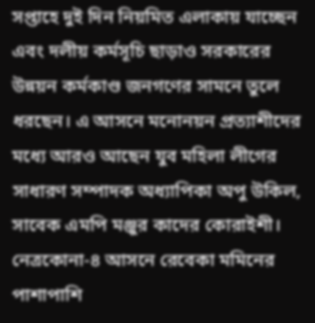সপ্তাহে দুই দিন নিয়মিত এলাকায় যাচ্ছেন এবং দলীয় কর্মসূচি ছাড়াও সরকারের উন্নয়ন কর্মকাণ্ড জনগণের সামনে তুলে ধরছেন। এ আসনে মনোনয়ন প্রত্যাশীদের মধ্যে আরও আছেন যুব মহিলা লীগের সাধারণ সম্পাদক অধ্যাপিকা অপু উকিল, সাবেক এমপি মঞ্জুর কাদের কোরাইশী। নেত্রকোনা-৪ আসনে রেবেকা মমিনের পাশাপাশি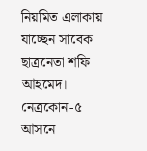নিয়মিত এলাকায় যাচ্ছেন সাবেক ছাত্রনেতা শফি আহমেদ। নেত্রকোন-৫ আসনে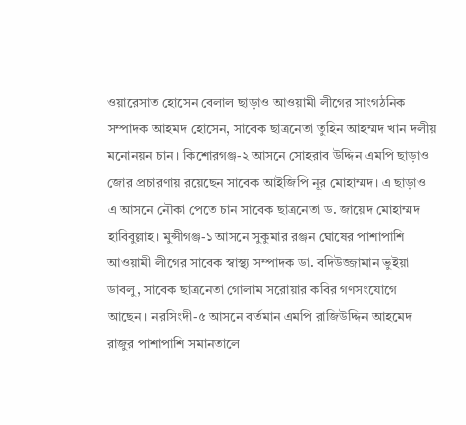ওয়ারেসাত হোসেন বেলাল ছাড়াও আওয়ামী লীগের সাংগঠনিক সম্পাদক আহমদ হোসেন, সাবেক ছাত্রনেতা তুহিন আহম্মদ খান দলীয় মনোনয়ন চান। কিশোরগঞ্জ-২ আসনে সোহরাব উদ্দিন এমপি ছাড়াও জোর প্রচারণায় রয়েছেন সাবেক আইজিপি নূর মোহাম্মদ। এ ছাড়াও এ আসনে নৌকা পেতে চান সাবেক ছাত্রনেতা ড. জায়েদ মোহাম্মদ হাবিবুল্লাহ। মুন্সীগঞ্জ-১ আসনে সুকুমার রঞ্জন ঘোষের পাশাপাশি আওয়ামী লীগের সাবেক স্বাস্থ্য সম্পাদক ডা. বদিউজ্জামান ভুইয়া ডাবলু, সাবেক ছাত্রনেতা গোলাম সরোয়ার কবির গণসংযোগে আছেন। নরসিংদী-৫ আসনে বর্তমান এমপি রাজিউদ্দিন আহমেদ রাজুর পাশাপাশি সমানতালে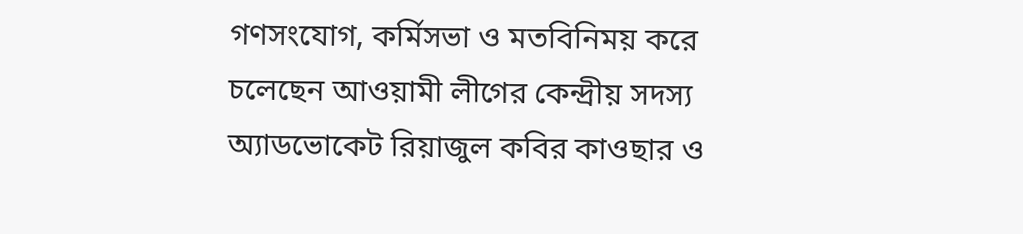গণসংযোগ, কর্মিসভা ও মতবিনিময় করে চলেছেন আওয়ামী লীগের কেন্দ্রীয় সদস্য অ্যাডভোকেট রিয়াজুল কবির কাওছার ও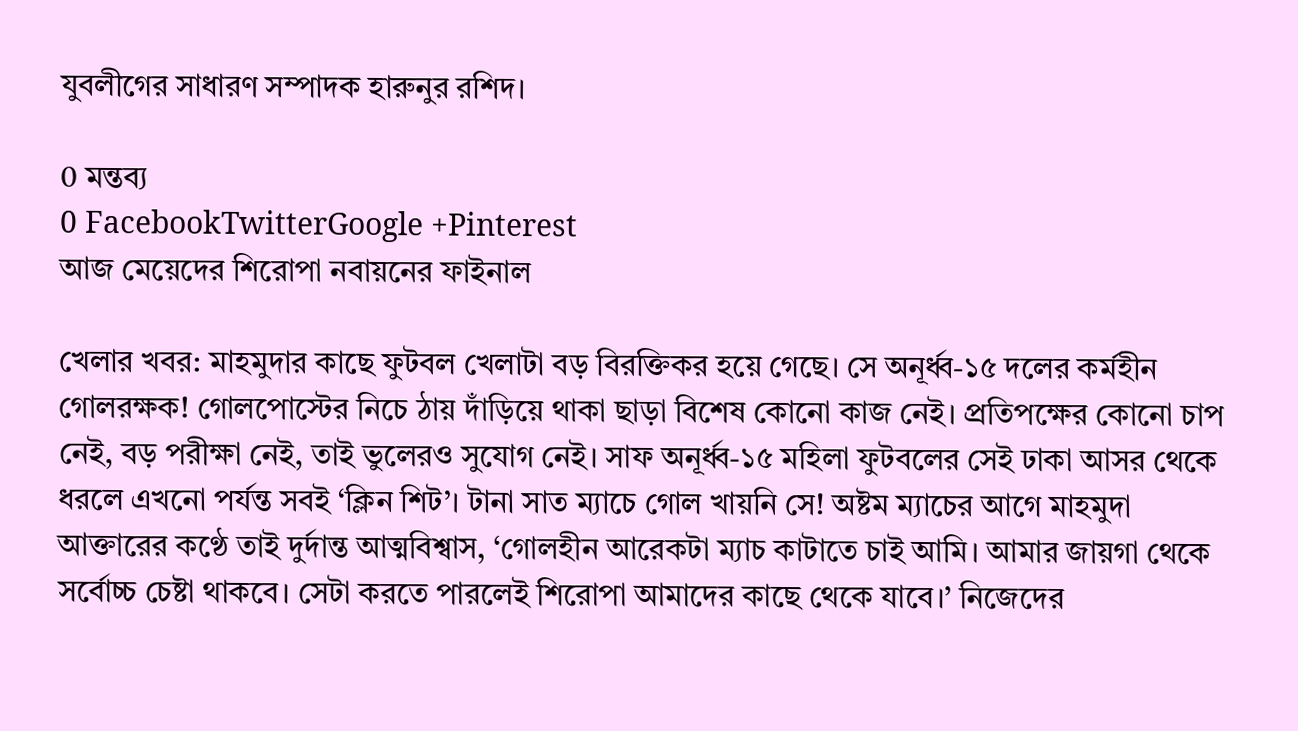যুবলীগের সাধারণ সম্পাদক হারুনুর রশিদ।

0 মন্তব্য
0 FacebookTwitterGoogle +Pinterest
আজ মেয়েদের শিরোপা নবায়নের ফাইনাল

খেলার খবর: মাহমুদার কাছে ফুটবল খেলাটা বড় বিরক্তিকর হয়ে গেছে। সে অনূর্ধ্ব-১৫ দলের কর্মহীন গোলরক্ষক! গোলপোস্টের নিচে ঠায় দাঁড়িয়ে থাকা ছাড়া বিশেষ কোনো কাজ নেই। প্রতিপক্ষের কোনো চাপ নেই, বড় পরীক্ষা নেই, তাই ভুলেরও সুযোগ নেই। সাফ অনূর্ধ্ব-১৫ মহিলা ফুটবলের সেই ঢাকা আসর থেকে ধরলে এখনো পর্যন্ত সবই ‘ক্লিন শিট’। টানা সাত ম্যাচে গোল খায়নি সে! অষ্টম ম্যাচের আগে মাহমুদা আক্তারের কণ্ঠে তাই দুর্দান্ত আত্মবিশ্বাস, ‘গোলহীন আরেকটা ম্যাচ কাটাতে চাই আমি। আমার জায়গা থেকে সর্বোচ্চ চেষ্টা থাকবে। সেটা করতে পারলেই শিরোপা আমাদের কাছে থেকে যাবে।’ নিজেদের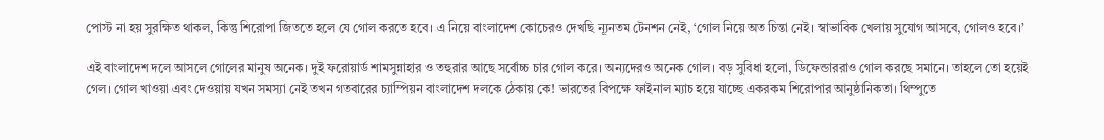পোস্ট না হয় সুরক্ষিত থাকল, কিন্তু শিরোপা জিততে হলে যে গোল করতে হবে। এ নিয়ে বাংলাদেশ কোচেরও দেখছি ন্যূনতম টেনশন নেই, ‘গোল নিয়ে অত চিন্তা নেই। স্বাভাবিক খেলায় সুযোগ আসবে, গোলও হবে।’

এই বাংলাদেশ দলে আসলে গোলের মানুষ অনেক। দুই ফরোয়ার্ড শামসুন্নাহার ও তহুরার আছে সর্বোচ্চ চার গোল করে। অন্যদেরও অনেক গোল। বড় সুবিধা হলো, ডিফেন্ডাররাও গোল করছে সমানে। তাহলে তো হয়েই গেল। গোল খাওয়া এবং দেওয়ায় যখন সমস্যা নেই তখন গতবারের চ্যাম্পিয়ন বাংলাদেশ দলকে ঠেকায় কে! ভারতের বিপক্ষে ফাইনাল ম্যাচ হয়ে যাচ্ছে একরকম শিরোপার আনুষ্ঠানিকতা। থিম্পুতে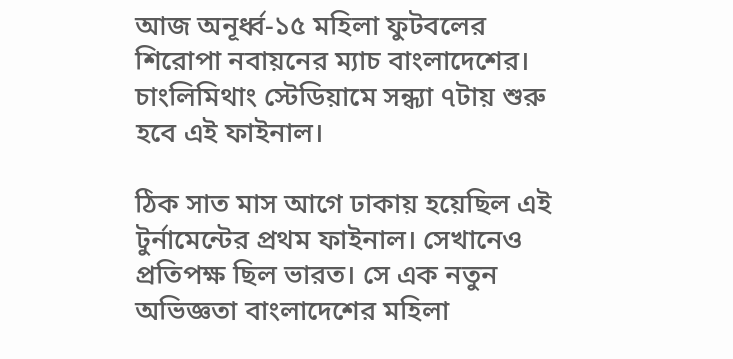আজ অনূর্ধ্ব-১৫ মহিলা ফুটবলের শিরোপা নবায়নের ম্যাচ বাংলাদেশের। চাংলিমিথাং স্টেডিয়ামে সন্ধ্যা ৭টায় শুরু হবে এই ফাইনাল।

ঠিক সাত মাস আগে ঢাকায় হয়েছিল এই টুর্নামেন্টের প্রথম ফাইনাল। সেখানেও প্রতিপক্ষ ছিল ভারত। সে এক নতুন অভিজ্ঞতা বাংলাদেশের মহিলা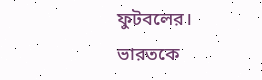ফুটবলের। ভারতকে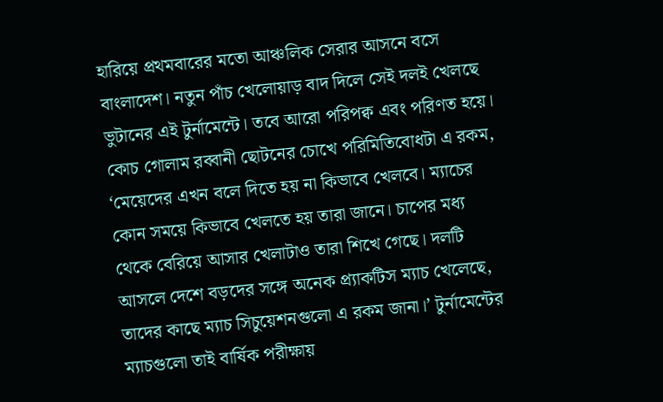হারিয়ে প্রথমবারের মতো আঞ্চলিক সেরার আসনে বসে বাংলাদেশ। নতুন পাঁচ খেলোয়াড় বাদ দিলে সেই দলই খেলছে ভুটানের এই টুর্নামেন্টে। তবে আরো পরিপক্ব এবং পরিণত হয়ে। কোচ গোলাম রব্বানী ছোটনের চোখে পরিমিতিবোধটা এ রকম, ‘মেয়েদের এখন বলে দিতে হয় না কিভাবে খেলবে। ম্যাচের কোন সময়ে কিভাবে খেলতে হয় তারা জানে। চাপের মধ্য থেকে বেরিয়ে আসার খেলাটাও তারা শিখে গেছে। দলটি আসলে দেশে বড়দের সঙ্গে অনেক প্র্যাকটিস ম্যাচ খেলেছে, তাদের কাছে ম্যাচ সিচুয়েশনগুলো এ রকম জানা।’ টুর্নামেন্টের ম্যাচগুলো তাই বার্ষিক পরীক্ষায়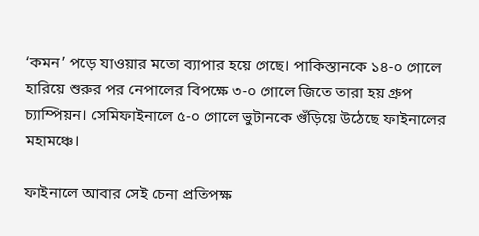‘কমন’ পড়ে যাওয়ার মতো ব্যাপার হয়ে গেছে। পাকিস্তানকে ১৪-০ গোলে হারিয়ে শুরুর পর নেপালের বিপক্ষে ৩-০ গোলে জিতে তারা হয় গ্রুপ চ্যাম্পিয়ন। সেমিফাইনালে ৫-০ গোলে ভুটানকে গুঁড়িয়ে উঠেছে ফাইনালের মহামঞ্চে।

ফাইনালে আবার সেই চেনা প্রতিপক্ষ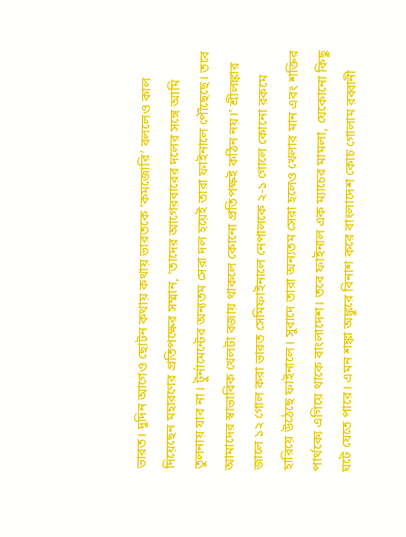ভারত। দুদিন আগেও ছোটন কথায় কথায় ভারতকে ‘কমজোরি’ বললেও কাল দিয়েছেন মহারণের প্রতিপক্ষের সম্মান, ‘তাদের আগেরবারের দলের সঙ্গে আমি তুলনায় যাব না। টুর্নামেন্টের অন্যতম সেরা দল হয়েই তারা ফাইনালে পৌঁছেছে। তবে আমাদের স্বাভাবিক খেলটা বজায় থাকলে কোনো প্রতিপক্ষই কঠিন নয়।’ শ্রীলঙ্কার জালে ১২ গোল করা ভারত সেমিফাইনালে নেপালকে ২-১ গোলে কোনো রকমে হারিয়ে উঠেছে ফাইনালে। সুবাদে তারা অন্যতম সেরা হলেও খেলার মান এবং শক্তির পার্থক্যে এগিয়ে থাকে বাংলাদেশ। তবে ফাইনাল এক ম্যাচের মামলা, যেকোনো কিছু ঘটে যেতে পারে। এমন শঙ্কা অঙ্কুরে বিনাশ করে বাংলাদেশ কোচ গোলাম রব্বানী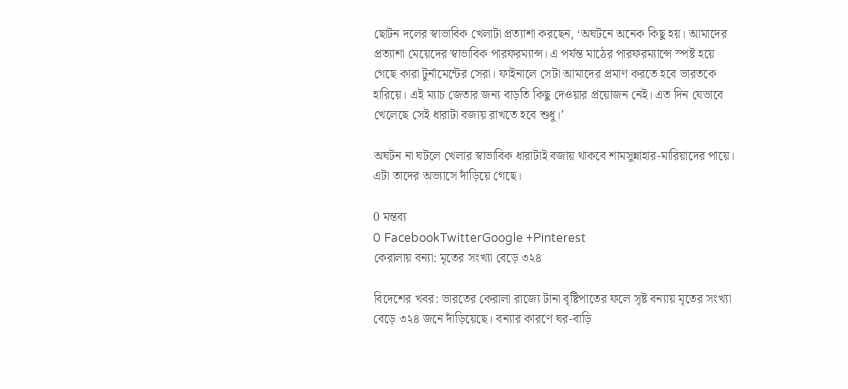ছোটন দলের স্বাভাবিক খেলাটা প্রত্যাশা করছেন, ‘অঘটনে অনেক কিছু হয়। আমাদের প্রত্যাশা মেয়েদের স্বাভাবিক পারফরম্যান্স। এ পর্যন্ত মাঠের পারফরম্যান্সে স্পষ্ট হয়ে গেছে কারা টুর্নামেন্টের সেরা। ফাইনালে সেটা আমাদের প্রমাণ করতে হবে ভারতকে হারিয়ে। এই ম্যাচ জেতার জন্য বাড়তি কিছু দেওয়ার প্রয়োজন নেই। এত দিন যেভাবে খেলেছে সেই ধারাটা বজায় রাখতে হবে শুধু।’

অঘটন না ঘটলে খেলার স্বাভাবিক ধারাটাই বজায় থাকবে শামসুন্নাহার-মারিয়াদের পায়ে। এটা তাদের অভ্যাসে দাঁড়িয়ে গেছে।

0 মন্তব্য
0 FacebookTwitterGoogle +Pinterest
কেরালায় বন্যা: মৃতের সংখ্যা বেড়ে ৩২৪

বিদেশের খবর: ভারতের কেরালা রাজ্যে টানা বৃষ্টিপাতের ফলে সৃষ্ট বন্যায় মৃতের সংখ্যা বেড়ে ৩২৪ জনে দাঁড়িয়েছে। বন্যার কারণে ঘর-বাড়ি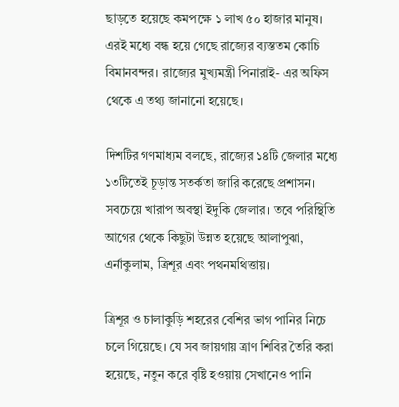ছাড়তে হয়েছে কমপক্ষে ১ লাখ ৫০ হাজার মানুষ। এরই মধ্যে বন্ধ হয়ে গেছে রাজ্যের ব্যস্ততম কোচি বিমানবন্দর। রাজ্যের মুখ্যমন্ত্রী পিনারাই- এর অফিস থেকে এ তথ্য জানানো হয়েছে।

দিশটির গণমাধ্যম বলছে, রাজ্যের ১৪টি জেলার মধ্যে ১৩টিতেই চূড়ান্ত সতর্কতা জারি করেছে প্রশাসন। সবচেয়ে খারাপ অবস্থা ইদুকি জেলার। তবে পরিস্থিতি আগের থেকে কিছুটা উন্নত হয়েছে আলাপুঝা, এর্নাকুলাম, ত্রিশূর এবং পথনমথিত্তায়।

ত্রিশূর ও চালাকুড়ি শহরের বেশির ভাগ পানির নিচে চলে গিয়েছে। যে সব জায়গায় ত্রাণ শিবির তৈরি করা হয়েছে, নতুন করে বৃষ্টি হওয়ায় সেখানেও পানি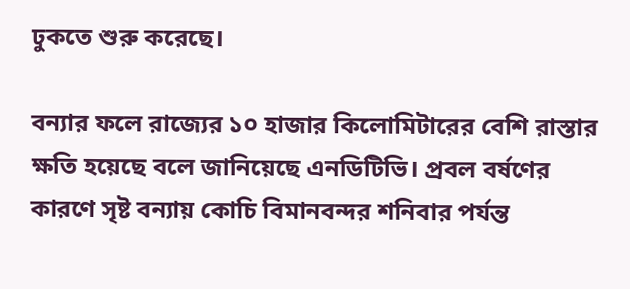ঢুকতে শুরু করেছে।

বন্যার ফলে রাজ্যের ১০ হাজার কিলোমিটারের বেশি রাস্তার ক্ষতি হয়েছে বলে জানিয়েছে এনডিটিভি। প্রবল বর্ষণের কারণে সৃষ্ট বন্যায় কোচি বিমানবন্দর শনিবার পর্যন্ত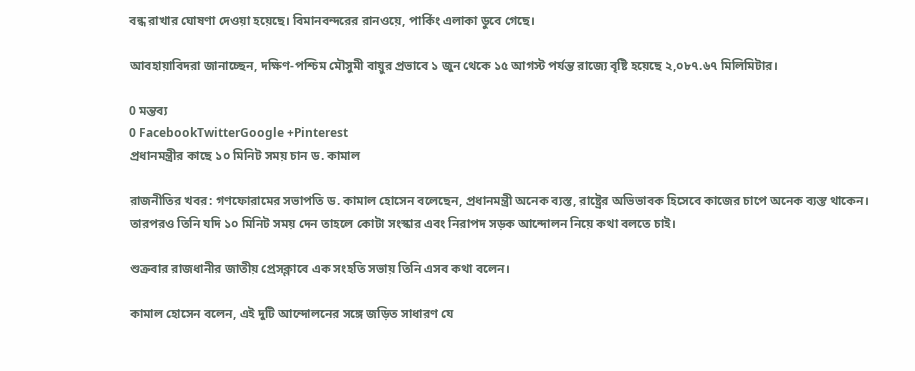বন্ধ রাখার ঘোষণা দেওয়া হয়েছে। বিমানবন্দরের রানওয়ে, পার্কিং এলাকা ডুবে গেছে।

আবহায়াবিদরা জানাচ্ছেন, দক্ষিণ-পশ্চিম মৌসুমী বায়ুর প্রভাবে ১ জুন থেকে ১৫ আগস্ট পর্যন্ত রাজ্যে বৃষ্টি হয়েছে ২,০৮৭.৬৭ মিলিমিটার।

0 মন্তব্য
0 FacebookTwitterGoogle +Pinterest
প্রধানমন্ত্রীর কাছে ১০ মিনিট সময় চান ড. কামাল

রাজনীতির খবর: গণফোরামের সভাপতি ড. কামাল হোসেন বলেছেন, প্রধানমন্ত্রী অনেক ব্যস্ত, রাষ্ট্রের অভিভাবক হিসেবে কাজের চাপে অনেক ব্যস্ত থাকেন। তারপরও তিনি যদি ১০ মিনিট সময় দেন তাহলে কোটা সংস্কার এবং নিরাপদ সড়ক আন্দোলন নিয়ে কথা বলতে চাই।

শুক্রবার রাজধানীর জাতীয় প্রেসক্লাবে এক সংহতি সভায় তিনি এসব কথা বলেন।

কামাল হোসেন বলেন, এই দুটি আন্দোলনের সঙ্গে জড়িত সাধারণ যে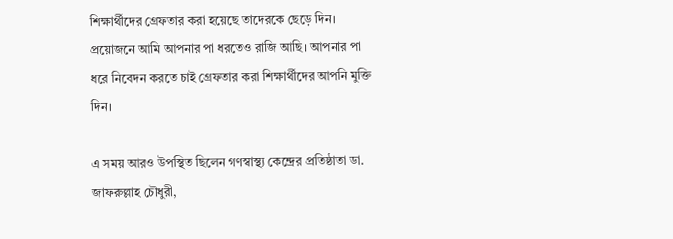শিক্ষার্থীদের গ্রেফতার করা হয়েছে তাদেরকে ছেড়ে দিন। প্রয়োজনে আমি আপনার পা ধরতেও রাজি আছি। আপনার পা ধরে নিবেদন করতে চাই গ্রেফতার করা শিক্ষার্থীদের আপনি মুক্তি দিন।

এ সময় আরও উপস্থিত ছিলেন গণস্বাস্থ্য কেন্দ্রের প্রতিষ্ঠাতা ডা. জাফরুল্লাহ চৌধুরী,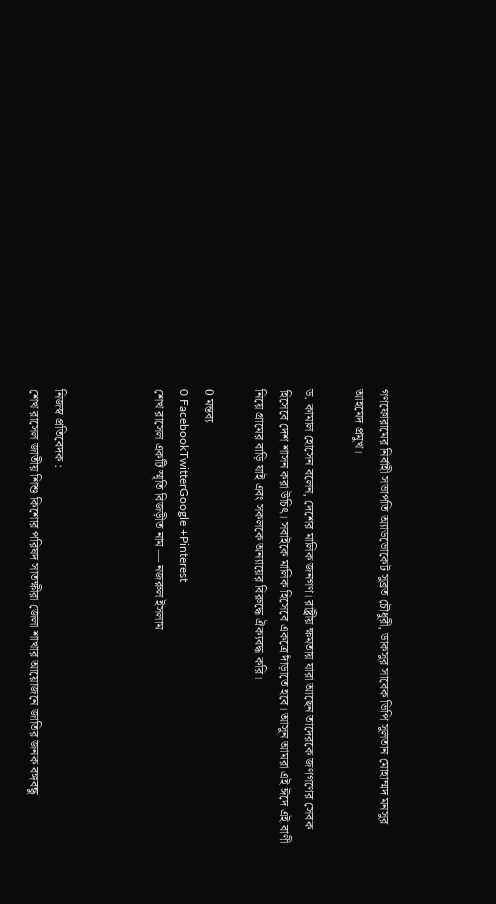গণফোরামের নির্বাহী সভাপতি অ্যাডভোকেট সুব্রত চৌধুরী, ডাকসুর সাবেক ভিপি সুলতান মোহাম্মদ মনসুর আহমেদ প্রমুখ।

ড. কামাল হোসেন বলেন, দেশের মালিক জনগণ। রাষ্ট্রীয় ক্ষমতায় যারা আছেন তাদেরকে জণগণের সেবক হিসেবে দেশ শাসন করা উচিৎ। সবাইকে মালিক হিসেবে একত্রে দাঁড়াতে হবে। আসুন আমরা এই ঈদে এই বাণী নিয়ে গ্রামের বাড়ি যাই এবং সকলকে অন্যায়ের বিরুদ্ধে ঐক্যবদ্ধ করি।

0 মন্তব্য
0 FacebookTwitterGoogle +Pinterest
শেখ রাসেল একটি স্মৃতি বিজড়ীত নাম — নজরুল ইসলাম



নিজস্ব প্রতিবেদক :
শেখ রাসেল জাতীয় শিশু কিশোর পরিষদ সাতক্ষীরা জেলা শাখার আয়োজনে জাতির জনক বঙ্গবন্ধু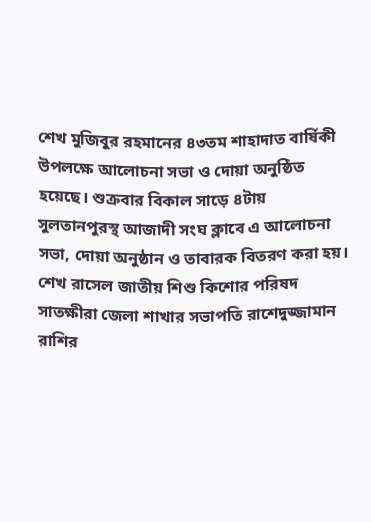শেখ মুজিবুর রহমানের ৪৩তম শাহাদাত বার্ষিকী উপলক্ষে আলোচনা সভা ও দোয়া অনুষ্ঠিত হয়েছে। শুক্রবার বিকাল সাড়ে ৪টায় সুলতানপুরস্থ আজাদী সংঘ ক্লাবে এ আলোচনা সভা, দোয়া অনুষ্ঠান ও তাবারক বিতরণ করা হয়। শেখ রাসেল জাতীয় শিশু কিশোর পরিষদ সাতক্ষীরা জেলা শাখার সভাপতি রাশেদুজ্জামান রাশির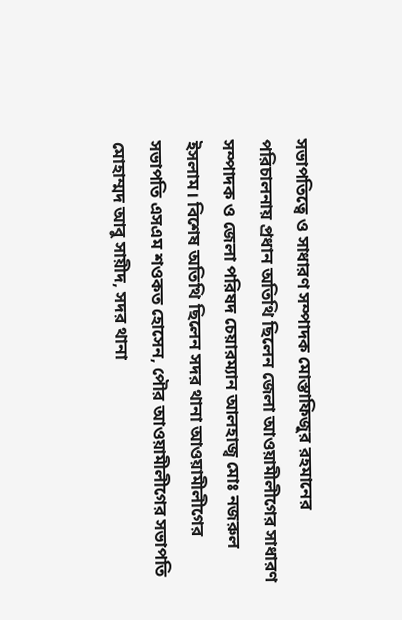সভাপতিত্বে ও সাধারণ সম্পাদক মোস্তাফিজুর রহমানের পরিচালনায় প্রধান অতিথি ছিলেন জেলা আওয়ামীলীগের সাধারণ সম্পাদক ও জেলা পরিষদ চেয়ারম্যান আলহাজ্ব মোঃ নজরুল ইসলাম। বিশেষ অতিথি ছিলেন সদর থানা আওয়ামীলীগের সভাপতি এসএম শওকত হোসেন, পৌর আওয়ামীলীগের সভাপতি মোহাম্মদ আবু সায়ীদ, সদর থানা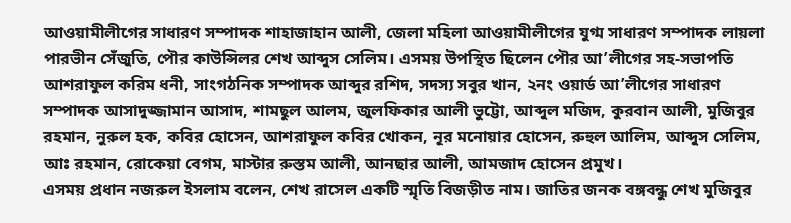আওয়ামীলীগের সাধারণ সম্পাদক শাহাজাহান আলী, জেলা মহিলা আওয়ামীলীগের যুগ্ম সাধারণ সম্পাদক লায়লা পারভীন সেঁজুতি, পৌর কাউন্সিলর শেখ আব্দুস সেলিম। এসময় উপস্থিত ছিলেন পৌর আ’লীগের সহ-সভাপতি আশরাফুল করিম ধনী, সাংগঠনিক সম্পাদক আব্দুর রশিদ, সদস্য সবুর খান, ২নং ওয়ার্ড আ’লীগের সাধারণ সম্পাদক আসাদুজ্জামান আসাদ, শামছুল আলম, জুলফিকার আলী ভুট্টো, আব্দুল মজিদ, কুরবান আলী, মুজিবুর রহমান, নুরুল হক, কবির হোসেন, আশরাফুল কবির খোকন, নূর মনোয়ার হোসেন, রুহুল আলিম, আব্দুস সেলিম, আঃ রহমান, রোকেয়া বেগম, মাস্টার রুস্তম আলী, আনছার আলী, আমজাদ হোসেন প্রমুখ।
এসময় প্রধান নজরুল ইসলাম বলেন, শেখ রাসেল একটি স্মৃতি বিজড়ীত নাম। জাতির জনক বঙ্গবন্ধু শেখ মুজিবুর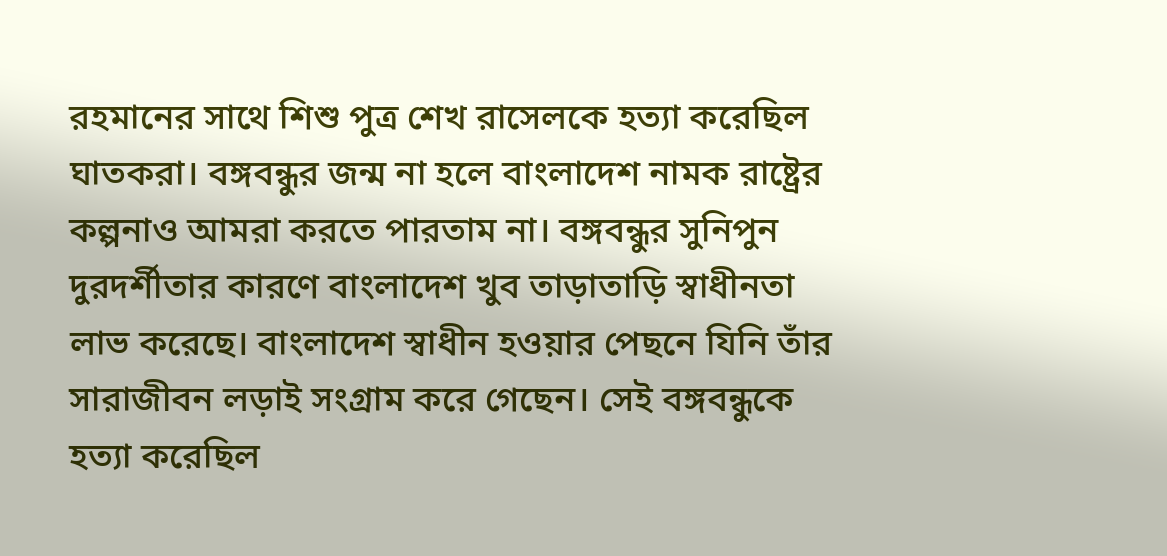রহমানের সাথে শিশু পুত্র শেখ রাসেলকে হত্যা করেছিল ঘাতকরা। বঙ্গবন্ধুর জন্ম না হলে বাংলাদেশ নামক রাষ্ট্রের কল্পনাও আমরা করতে পারতাম না। বঙ্গবন্ধুর সুনিপুন দুরদর্শীতার কারণে বাংলাদেশ খুব তাড়াতাড়ি স্বাধীনতা লাভ করেছে। বাংলাদেশ স্বাধীন হওয়ার পেছনে যিনি তাঁর সারাজীবন লড়াই সংগ্রাম করে গেছেন। সেই বঙ্গবন্ধুকে হত্যা করেছিল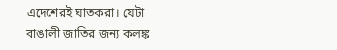এদেশেরই ঘাতকরা। যেটা বাঙালী জাতির জন্য কলঙ্ক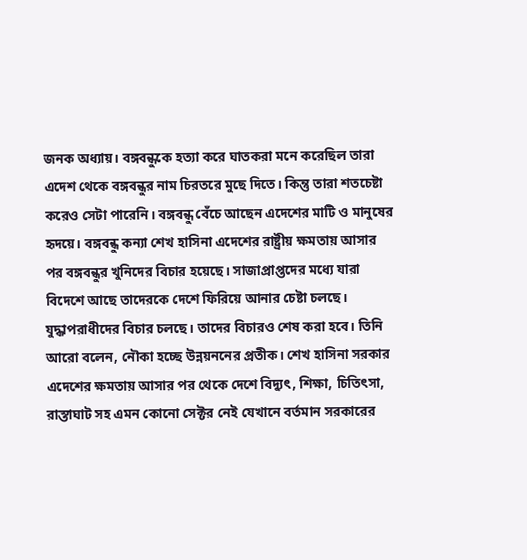জনক অধ্যায়। বঙ্গবন্ধুকে হত্যা করে ঘাতকরা মনে করেছিল তারা এদেশ থেকে বঙ্গবন্ধুর নাম চিরতরে মুছে দিতে। কিন্তু তারা শতচেষ্টা করেও সেটা পারেনি। বঙ্গবন্ধু বেঁচে আছেন এদেশের মাটি ও মানুষের হৃদয়ে। বঙ্গবন্ধু কন্যা শেখ হাসিনা এদেশের রাষ্ট্রীয় ক্ষমতায় আসার পর বঙ্গবন্ধুর খুনিদের বিচার হয়েছে। সাজাপ্রাপ্তদের মধ্যে যারা বিদেশে আছে তাদেরকে দেশে ফিরিয়ে আনার চেষ্টা চলছে। যুদ্ধাপরাধীদের বিচার চলছে। তাদের বিচারও শেষ করা হবে। তিনি আরো বলেন, নৌকা হচ্ছে উন্নয়ননের প্রতীক। শেখ হাসিনা সরকার এদেশের ক্ষমতায় আসার পর থেকে দেশে বিদ্যুৎ, শিক্ষা, চিতিৎসা, রাস্তাঘাট সহ এমন কোনো সেক্টর নেই যেখানে বর্তমান সরকারের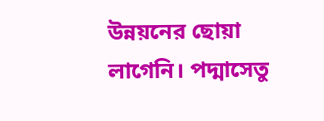উন্নয়নের ছোয়া লাগেনি। পদ্মাসেতু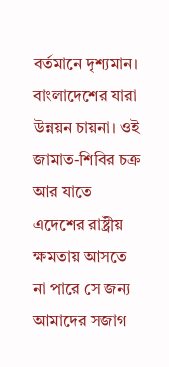বর্তমানে দৃশ্যমান। বাংলাদেশের যারা উন্নয়ন চায়না। ওই জামাত-শিবির চক্র আর যাতে এদেশের রাষ্ট্রীয় ক্ষমতায় আসতে না পারে সে জন্য আমাদের সজাগ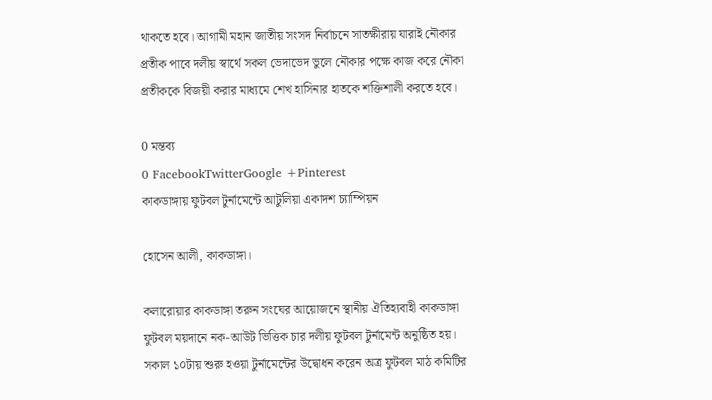থাকতে হবে। আগামী মহান জাতীয় সংসদ নির্বাচনে সাতক্ষীরায় যারাই নৌকার প্রতীক পাবে দলীয় স্বার্থে সকল ভেদাভেদ ভুলে নৌকার পক্ষে কাজ করে নৌকা প্রতীককে বিজয়ী করার মাধ্যমে শেখ হাসিনার হাতকে শক্তিশালী করতে হবে।

0 মন্তব্য
0 FacebookTwitterGoogle +Pinterest
কাকডাঙ্গায় ফুটবল টুর্নামেন্টে আটুলিয়া একাদশ চ্যাম্পিয়ন

হোসেন আলী, কাকডাঙ্গা।

কলারোয়ার কাকডাঙ্গা তরুন সংঘের আয়োজনে স্থানীয় ঐতিহ্যবাহী কাকডাঙ্গা ফুটবল ময়দানে নক-আউট ভিত্তিক চার দলীয় ফুটবল টুর্নামেন্ট অনুষ্ঠিত হয়।
সকাল ১০টায় শুরু হওয়া টুর্নামেন্টের উদ্বোধন করেন অত্র ফুটবল মাঠ কমিটির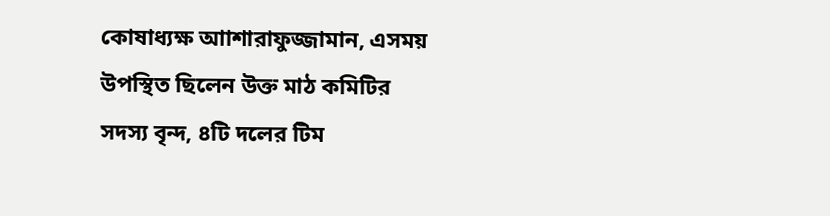কোষাধ্যক্ষ আাশারাফুজ্জামান, এসময় উপস্থিত ছিলেন উক্ত মাঠ কমিটির সদস্য বৃন্দ, ৪টি দলের টিম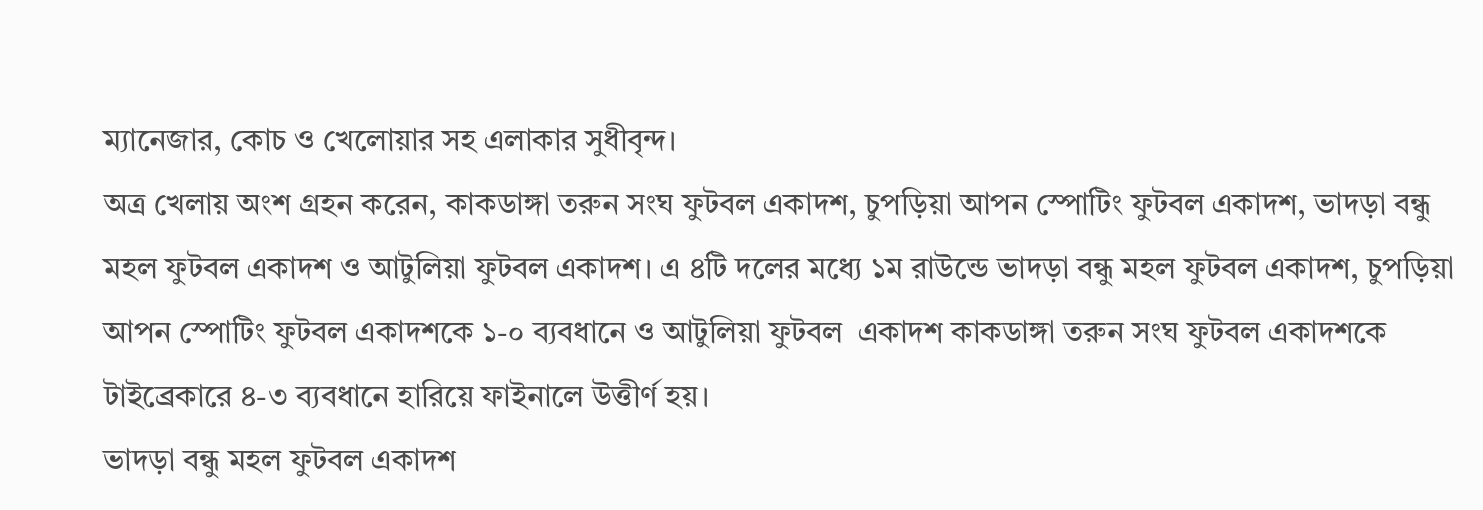ম্যানেজার, কোচ ও খেলোয়ার সহ এলাকার সুধীবৃন্দ।
অত্র খেলায় অংশ গ্রহন করেন, কাকডাঙ্গা তরুন সংঘ ফুটবল একাদশ, চুপড়িয়া আপন স্পোটিং ফুটবল একাদশ, ভাদড়া বন্ধু মহল ফুটবল একাদশ ও আটুলিয়া ফুটবল একাদশ। এ ৪টি দলের মধ্যে ১ম রাউন্ডে ভাদড়া বন্ধু মহল ফুটবল একাদশ, চুপড়িয়া আপন স্পোটিং ফুটবল একাদশকে ১-০ ব্যবধানে ও আটুলিয়া ফুটবল  একাদশ কাকডাঙ্গা তরুন সংঘ ফুটবল একাদশকে টাইব্রেকারে ৪-৩ ব্যবধানে হারিয়ে ফাইনালে উত্তীর্ণ হয়।
ভাদড়া বন্ধু মহল ফুটবল একাদশ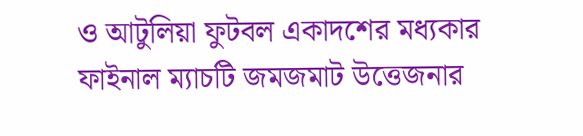ও আটুলিয়া ফুটবল একাদশের মধ্যকার ফাইনাল ম্যাচটি জমজমাট উত্তেজনার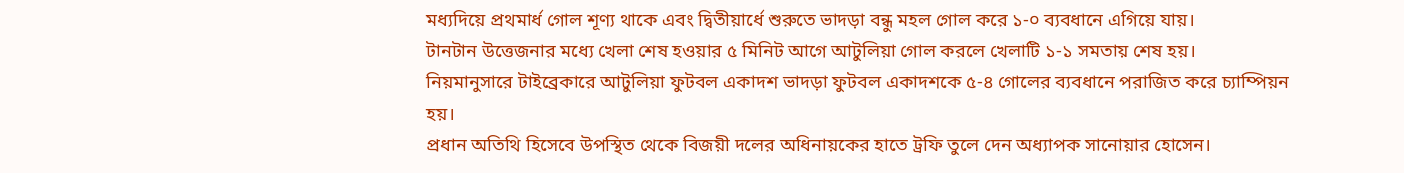মধ্যদিয়ে প্রথমার্ধ গোল শূণ্য থাকে এবং দ্বিতীয়ার্ধে শুরুতে ভাদড়া বন্ধু মহল গোল করে ১-০ ব্যবধানে এগিয়ে যায়।
টানটান উত্তেজনার মধ্যে খেলা শেষ হওয়ার ৫ মিনিট আগে আটুলিয়া গোল করলে খেলাটি ১-১ সমতায় শেষ হয়।
নিয়মানুসারে টাইব্রেকারে আটুলিয়া ফুটবল একাদশ ভাদড়া ফুটবল একাদশকে ৫-৪ গোলের ব্যবধানে পরাজিত করে চ্যাম্পিয়ন হয়।
প্রধান অতিথি হিসেবে উপস্থিত থেকে বিজয়ী দলের অধিনায়কের হাতে ট্রফি তুলে দেন অধ্যাপক সানোয়ার হোসেন।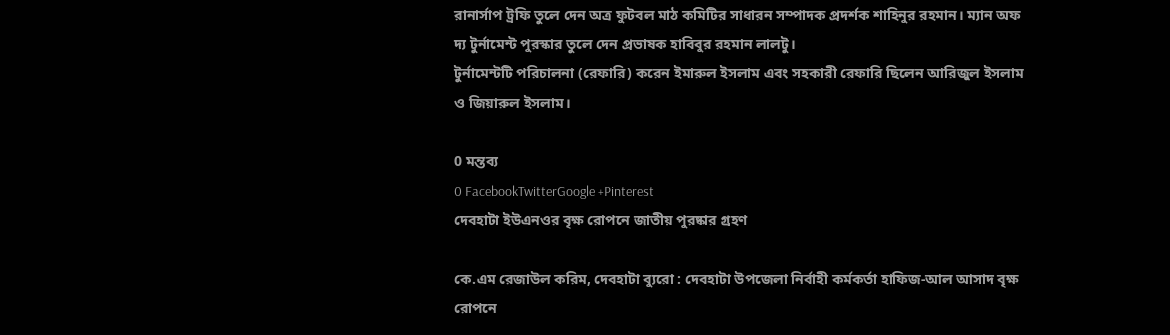রানার্সাপ ট্রফি তুলে দেন অত্র ফুটবল মাঠ কমিটির সাধারন সম্পাদক প্রদর্শক শাহিনুর রহমান। ম্যান অফ দ্য টুর্নামেন্ট পুরস্কার তুলে দেন প্রভাষক হাবিবুর রহমান লালটু।
টুর্নামেন্টটি পরিচালনা (রেফারি) করেন ইমারুল ইসলাম এবং সহকারী রেফারি ছিলেন আরিজুল ইসলাম ও জিয়ারুল ইসলাম।

0 মন্তব্য
0 FacebookTwitterGoogle +Pinterest
দেবহাটা ইউএনওর বৃক্ষ রোপনে জাতীয় পুরষ্কার গ্রহণ

কে.এম রেজাউল করিম, দেবহাটা ব্যুরো : দেবহাটা উপজেলা নির্বাহী কর্মকর্তা হাফিজ-আল আসাদ বৃক্ষ রোপনে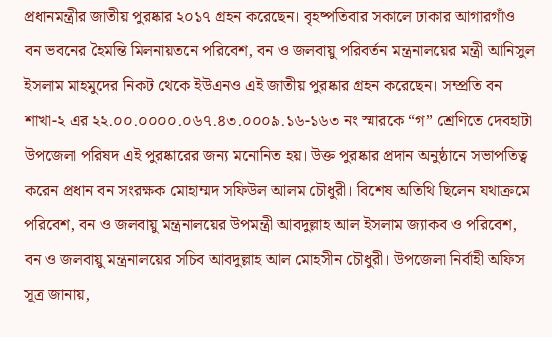প্রধানমন্ত্রীর জাতীয় পুরষ্কার ২০১৭ গ্রহন করেছেন। বৃহষ্পতিবার সকালে ঢাকার আগারগাঁও বন ভবনের হৈমন্তি মিলনায়তনে পরিবেশ, বন ও জলবায়ু পরিবর্তন মন্ত্রনালয়ের মন্ত্রী আনিসুল ইসলাম মাহমুদের নিকট থেকে ইউএনও এই জাতীয় পুরষ্কার গ্রহন করেছেন। সম্প্রতি বন শাখা-২ এর ২২.০০.০০০০.০৬৭.৪৩.০০০৯.১৬-১৬৩ নং স্মারকে “গ” শ্রেণিতে দেবহাটা উপজেলা পরিষদ এই পুরষ্কারের জন্য মনোনিত হয়। উক্ত পুরষ্কার প্রদান অনুষ্ঠানে সভাপতিত্ব করেন প্রধান বন সংরক্ষক মোহাম্মদ সফিউল আলম চৌধুরী। বিশেষ অতিথি ছিলেন যথাক্রমে পরিবেশ, বন ও জলবায়ু মন্ত্রনালয়ের উপমন্ত্রী আবদুল্লাহ আল ইসলাম জ্যাকব ও পরিবেশ, বন ও জলবায়ু মন্ত্রনালয়ের সচিব আবদুল্লাহ আল মোহসীন চৌধুরী। উপজেলা নির্বাহী অফিস সূত্র জানায়,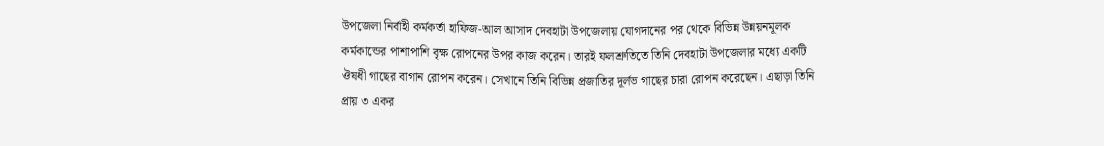উপজেলা নির্বাহী কর্মকর্তা হাফিজ-আল আসাদ দেবহাটা উপজেলায় যোগদানের পর থেকে বিভিন্ন উন্নয়নমূলক কর্মকান্ডের পাশাপাশি বৃক্ষ রোপনের উপর কাজ করেন। তারই ফলশ্রুতিতে তিনি দেবহাটা উপজেলার মধ্যে একটি ঔষধী গাছের বাগান রোপন করেন। সেখানে তিনি বিভিন্ন প্রজাতির দূর্লভ গাছের চারা রোপন করেছেন। এছাড়া তিনি প্রায় ৩ একর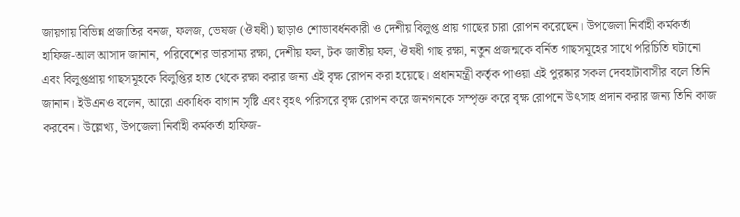জায়গায় বিভিন্ন প্রজাতির বনজ, ফলজ, ভেষজ (ঔষধী) ছাড়াও শোভাবর্ধনকারী ও দেশীয় বিলুপ্ত প্রায় গাছের চারা রোপন করেছেন। উপজেলা নির্বাহী কর্মকর্তা হাফিজ-আল আসাদ জানান, পরিবেশের ভারসাম্য রক্ষা, দেশীয় ফল, টক জাতীয় ফল, ঔষধী গাছ রক্ষা, নতুন প্রজন্মকে বর্নিত গাছসমূহের সাথে পরিচিতি ঘটানো এবং বিলুপ্তপ্রায় গাছসমূহকে বিলুপ্তির হাত থেকে রক্ষা করার জন্য এই বৃক্ষ রোপন করা হয়েছে। প্রধানমন্ত্রী কর্তৃক পাওয়া এই পুরষ্কার সকল দেবহাটাবাসীর বলে তিনি জানান। ইউএনও বলেন, আরো একাধিক বাগান সৃষ্টি এবং বৃহৎ পরিসরে বৃক্ষ রোপন করে জনগনকে সম্পৃক্ত করে বৃক্ষ রোপনে উৎসাহ প্রদান করার জন্য তিনি কাজ করবেন। উল্লেখ্য, উপজেলা নির্বাহী কর্মকর্তা হাফিজ-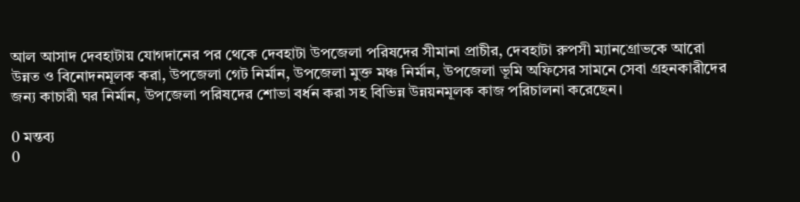আল আসাদ দেবহাটায় যোগদানের পর থেকে দেবহাটা উপজেলা পরিষদের সীমানা প্রাচীর, দেবহাটা রুপসী ম্যানগ্রোভকে আরো উন্নত ও বিনোদনমূলক করা, উপজেলা গেট নির্মান, উপজেলা মুক্ত মঞ্চ নির্মান, উপজেলা ভূমি অফিসের সামনে সেবা গ্রহনকারীদের জন্য কাচারী ঘর নির্মান, উপজেলা পরিষদের শোভা বর্ধন করা সহ বিভিন্ন উন্নয়নমূলক কাজ পরিচালনা করেছেন।

0 মন্তব্য
0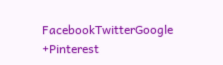FacebookTwitterGoogle +Pinterest